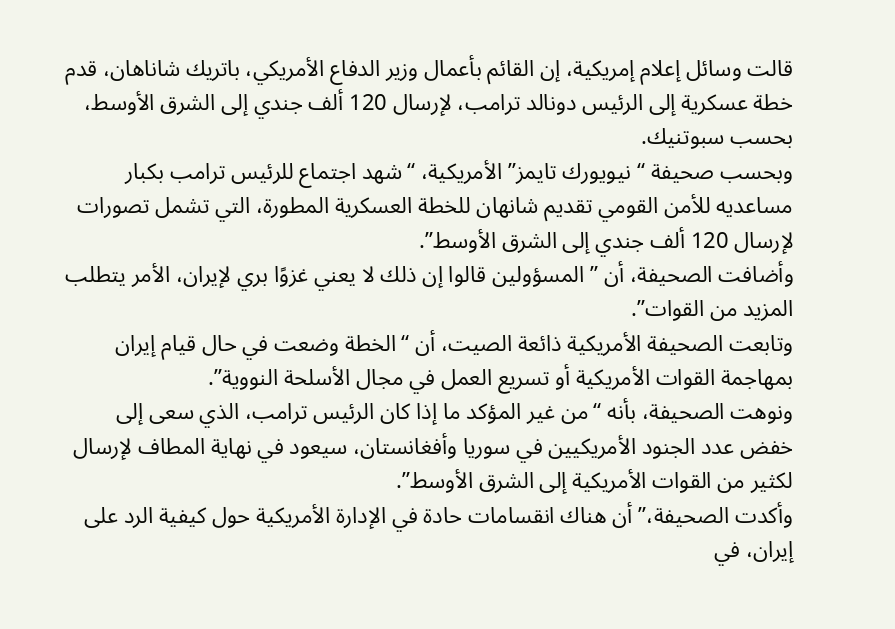قالت وسائل إعلام إمريكية، إن القائم بأعمال وزير الدفاع الأمريكي، باتريك شاناهان، قدم خطة عسكرية إلى الرئيس دونالد ترامب، لإرسال 120 ألف جندي إلى الشرق الأوسط، بحسب سبوتنيك.
وبحسب صحيفة “نيويورك تايمز” الأمريكية، “شهد اجتماع للرئيس ترامب بكبار مساعديه للأمن القومي تقديم شانهان للخطة العسكرية المطورة، التي تشمل تصورات لإرسال 120 ألف جندي إلى الشرق الأوسط”.
وأضافت الصحيفة، أن ” المسؤولين قالوا إن ذلك لا يعني غزوًا بري لإيران، الأمر يتطلب المزيد من القوات”.
وتابعت الصحيفة الأمريكية ذائعة الصيت، أن “الخطة وضعت في حال قيام إيران بمهاجمة القوات الأمريكية أو تسريع العمل في مجال الأسلحة النووية”.
ونوهت الصحيفة، بأنه “من غير المؤكد ما إذا كان الرئيس ترامب، الذي سعى إلى خفض عدد الجنود الأمريكيين في سوريا وأفغانستان، سيعود في نهاية المطاف لإرسال لكثير من القوات الأمريكية إلى الشرق الأوسط”.
وأكدت الصحيفة،”أن هناك انقسامات حادة في الإدارة الأمريكية حول كيفية الرد على إيران، في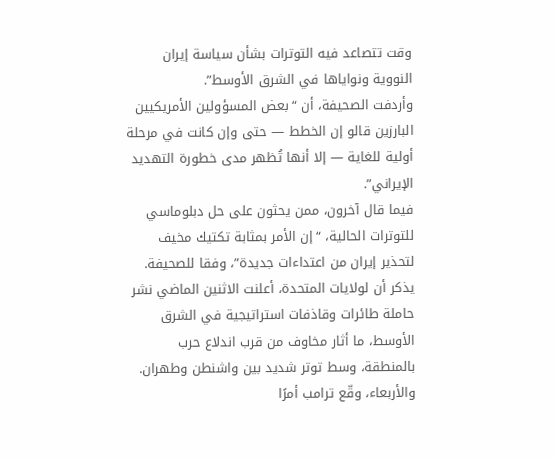وقت تتصاعد فيه التوترات بشأن سياسة إيران النووية ونواياها في الشرق الأوسط”.
وأردفت الصحيفة، أن “بعض المسؤولين الأمريكيين البارزين قالو إن الخطط — حتى وإن كانت في مرحلة أولية للغاية — إلا أنها تُظهر مدى خطورة التهديد الإيراني”.
فيما قال آخرون، ممن يحثون على حل دبلوماسي للتوترات الحالية، “إن الأمر بمثابة تكتيك مخيف لتحذير إيران من اعتداءات جديدة”، وفقا للصحيفة.
يذكر أن لولايات المتحدة، أعلنت الاثنين الماضي نشر حاملة طائرات وقاذفات استراتيجية في الشرق الأوسط، ما أثار مخاوف من قرب اندلاع حرب بالمنطقة، وسط توتر شديد بين واشنطن وطهران.
والأربعاء، وقّع ترامب أمرًا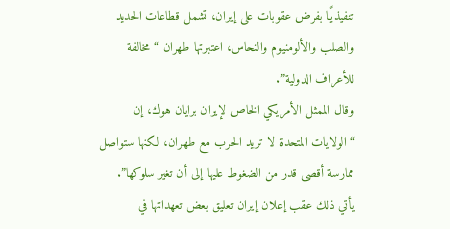تنفيذيًا بفرض عقوبات على إيران، تشمل قطاعات الحديد والصلب والألومنيوم والنحاس، اعتبرتها طهران “مخالفة للأعراف الدولية”.
وقال الممثل الأمريكي الخاص لإيران برايان هوك، إن “الولايات المتحدة لا تريد الحرب مع طهران، لكنها ستواصل ممارسة أقصى قدر من الضغوط عليها إلى أن تغير سلوكها”.
يأتي ذلك عقب إعلان إيران تعليق بعض تعهداتها في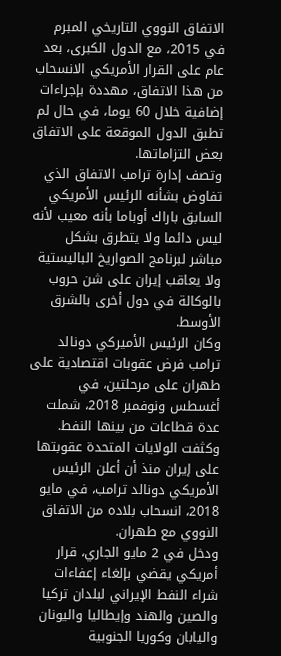الاتفاق النووي التاريخي المبرم في 2015، مع الدول الكبرى، بعد عام على القرار الأمريكي الانسحاب من هذا الاتفاق، مهددة بإجراءات إضافية خلال 60 يوما، في حال لم تطبق الدول الموقعة على الاتفاق بعض التزاماتها.
وتصف إدارة ترامب الاتفاق الذي تفاوض بشأنه الرئيس الأمريكي السابق باراك أوباما بأنه معيب لأنه ليس دائما ولا يتطرق بشكل مباشر لبرنامج الصواريخ الباليستية ولا يعاقب إيران على شن حروب بالوكالة في دول أخرى بالشرق الأوسط.
وكان الرئيس الأميركي دونالد ترامب فرض عقوبات اقتصادية على طهران على مرحلتين، في أغسطس ونوفمبر 2018، شملت عدة قطاعات من بينها النفط.
وكثفت الولايات المتحدة عقوبتها على إيران منذ أن أعلن الرئيس الأمريكي دونالد ترامب، في مايو 2018، انسحاب بلاده من الاتفاق النووي مع طهران.
ودخل في 2 مايو الجاري، قرار أمريكي يقضي بإلغاء إعفاءات شراء النفط الإيراني لبلدان تركيا والصين والهند وإيطاليا واليونان واليابان وكوريا الجنوبية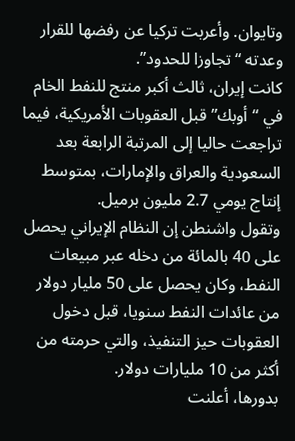وتايوان. وأعربت تركيا عن رفضها للقرار وعدته “تجاوزا للحدود”.
كانت إيران، ثالث أكبر منتج للنفط الخام في “أوبك” قبل العقوبات الأمريكية، فيما تراجعت حاليا إلى المرتبة الرابعة بعد السعودية والعراق والإمارات، بمتوسط إنتاج يومي 2.7 مليون برميل.
وتقول واشنطن إن النظام الإيراني يحصل على 40 بالمائة من دخله عبر مبيعات النفط، وكان يحصل على 50 مليار دولار من عائدات النفط سنويا، قبل دخول العقوبات حيز التنفيذ، والتي حرمته من أكثر من 10 مليارات دولار.
بدورها، أعلنت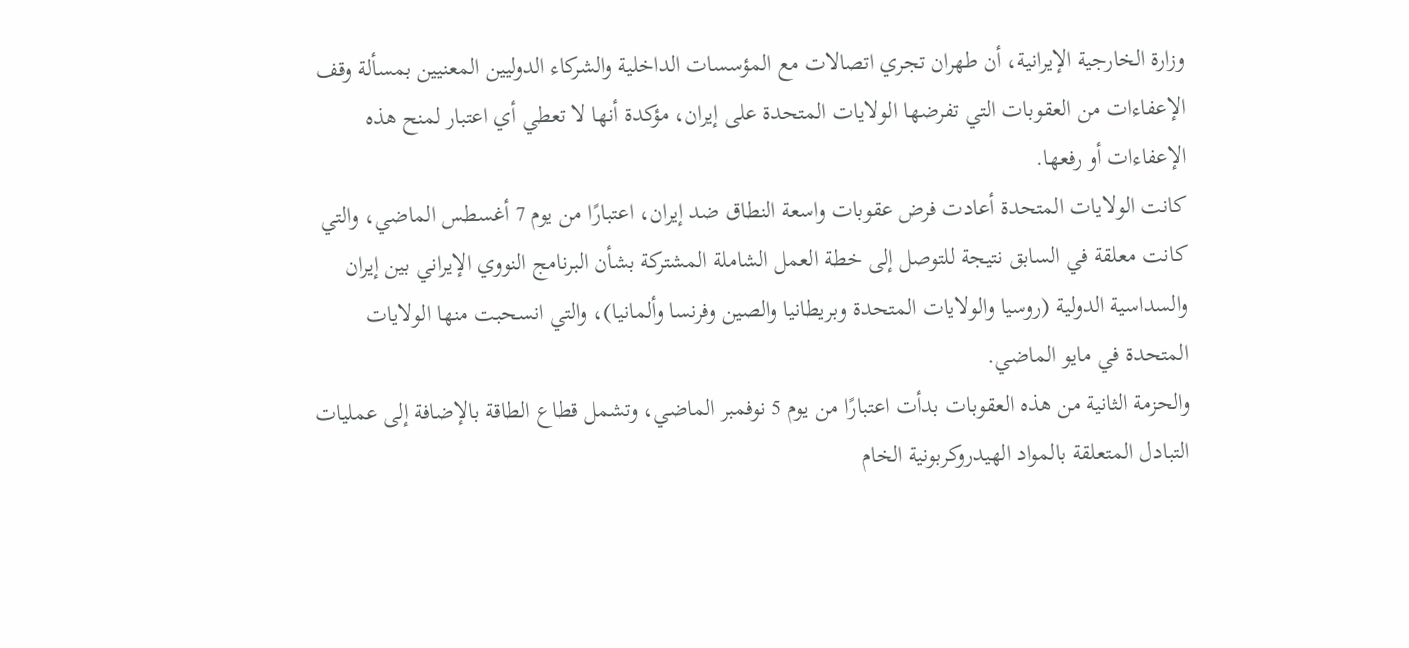وزارة الخارجية الإيرانية، أن طهران تجري اتصالات مع المؤسسات الداخلية والشركاء الدوليين المعنيين بمسألة وقف الإعفاءات من العقوبات التي تفرضها الولايات المتحدة على إيران، مؤكدة أنها لا تعطي أي اعتبار لمنح هذه الإعفاءات أو رفعها.
كانت الولايات المتحدة أعادت فرض عقوبات واسعة النطاق ضد إيران، اعتبارًا من يوم 7 أغسطس الماضي، والتي كانت معلقة في السابق نتيجة للتوصل إلى خطة العمل الشاملة المشتركة بشأن البرنامج النووي الإيراني بين إيران والسداسية الدولية (روسيا والولايات المتحدة وبريطانيا والصين وفرنسا وألمانيا)، والتي انسحبت منها الولايات المتحدة في مايو الماضي.
والحزمة الثانية من هذه العقوبات بدأت اعتبارًا من يوم 5 نوفمبر الماضي، وتشمل قطاع الطاقة بالإضافة إلى عمليات التبادل المتعلقة بالمواد الهيدروكربونية الخام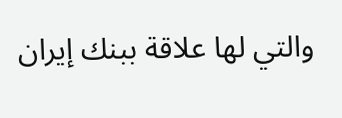والتي لها علاقة ببنك إيران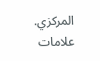المركزي.
علامات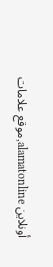أونلاين alamatonline,موقع علامات